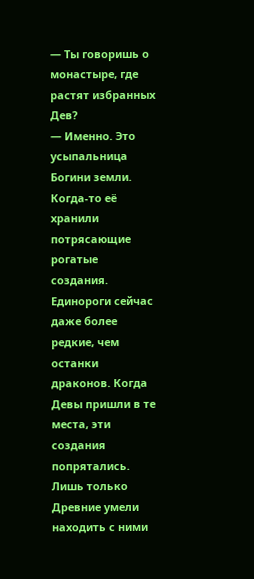— Ты говоришь о монастыре, где растят избранных Дев?
— Именно. Это усыпальница Богини земли. Когда-то её хранили потрясающие рогатые создания. Единороги сейчас даже более редкие, чем останки драконов. Когда Девы пришли в те места, эти создания попрятались. Лишь только Древние умели находить с ними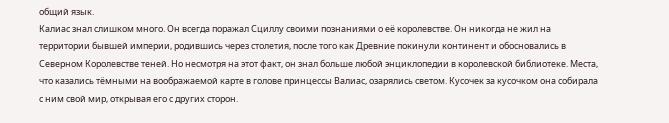общий язык.
Калиас знал слишком много. Он всегда поражал Сциллу своими познаниями о её королевстве. Он никогда не жил на территории бывшей империи, родившись через столетия, после того как Древние покинули континент и обосновались в Северном Королевстве теней. Но несмотря на этот факт, он знал больше любой энциклопедии в королевской библиотеке. Места, что казались тёмными на воображаемой карте в голове принцессы Валиас, озарялись светом. Кусочек за кусочком она собирала с ним свой мир, открывая его с других сторон.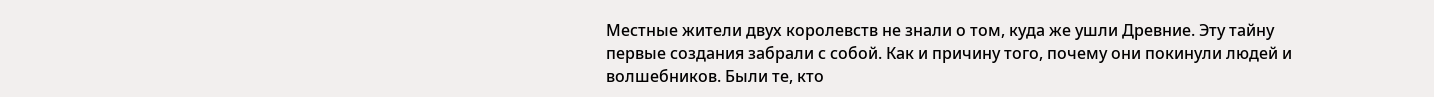Местные жители двух королевств не знали о том, куда же ушли Древние. Эту тайну первые создания забрали с собой. Как и причину того, почему они покинули людей и волшебников. Были те, кто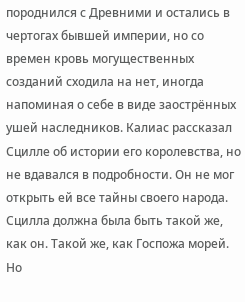породнился с Древними и остались в чертогах бывшей империи, но со времен кровь могущественных созданий сходила на нет, иногда напоминая о себе в виде заострённых ушей наследников. Калиас рассказал Сцилле об истории его королевства, но не вдавался в подробности. Он не мог открыть ей все тайны своего народа.
Сцилла должна была быть такой же, как он. Такой же, как Госпожа морей. Но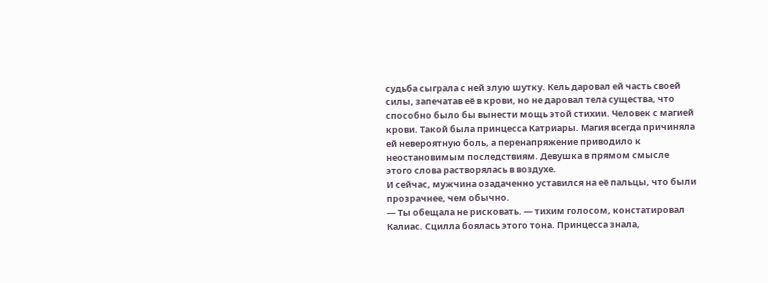судьба сыграла с ней злую шутку. Кель даровал ей часть своей силы, запечатав её в крови, но не даровал тела существа, что способно было бы вынести мощь этой стихии. Человек с магией крови. Такой была принцесса Катриары. Магия всегда причиняла ей невероятную боль, а перенапряжение приводило к неостановимым последствиям. Девушка в прямом смысле этого слова растворялась в воздухе.
И сейчас, мужчина озадаченно уставился на её пальцы, что были прозрачнее, чем обычно.
— Ты обещала не рисковать. — тихим голосом, констатировал Калиас. Сцилла боялась этого тона. Принцесса знала,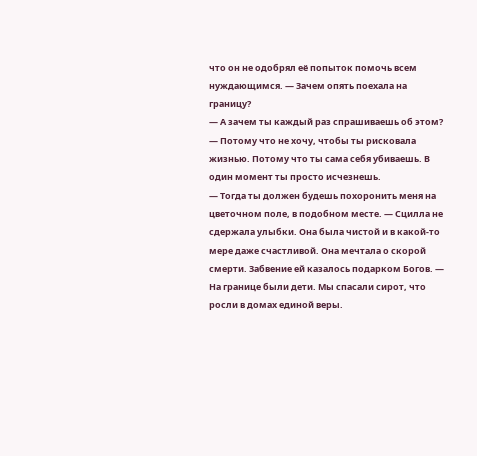что он не одобрял её попыток помочь всем нуждающимся. — Зачем опять поехала на границу?
— А зачем ты каждый раз спрашиваешь об этом?
— Потому что не хочу, чтобы ты рисковала жизнью. Потому что ты сама себя убиваешь. В один момент ты просто исчезнешь.
— Тогда ты должен будешь похоронить меня на цветочном поле, в подобном месте. — Сцилла не сдержала улыбки. Она была чистой и в какой-то мере даже счастливой. Она мечтала о скорой смерти. Забвение ей казалось подарком Богов. — На границе были дети. Мы спасали сирот, что росли в домах единой веры.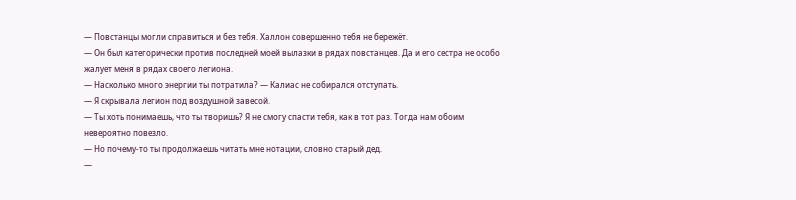— Повстанцы могли справиться и без тебя. Халлон совершенно тебя не бережёт.
— Он был категорически против последней моей вылазки в рядах повстанцев. Да и его сестра не особо жалует меня в рядах своего легиона.
— Насколько много энергии ты потратила? — Калиас не собирался отступать.
— Я скрывала легион под воздушной завесой.
— Ты хоть понимаешь, что ты творишь? Я не смогу спасти тебя, как в тот раз. Тогда нам обоим невероятно повезло.
— Но почему-то ты продолжаешь читать мне нотации, словно старый дед.
—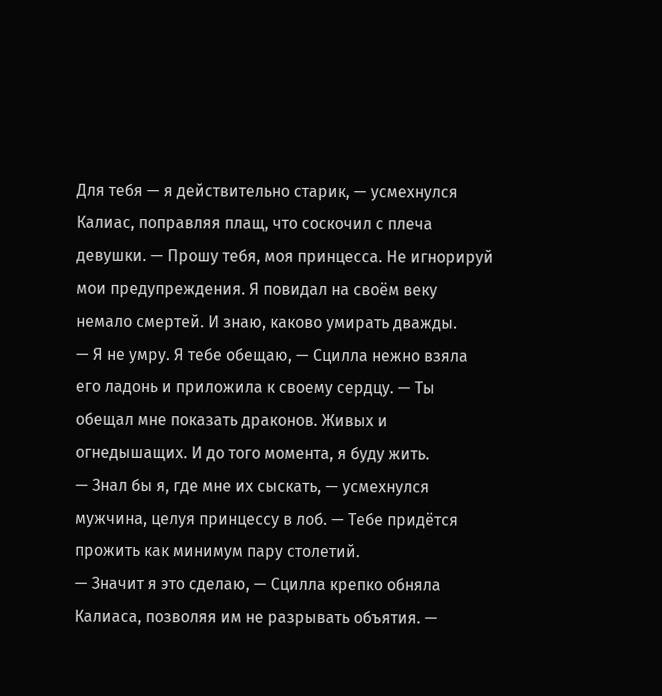Для тебя — я действительно старик, — усмехнулся Калиас, поправляя плащ, что соскочил с плеча девушки. — Прошу тебя, моя принцесса. Не игнорируй мои предупреждения. Я повидал на своём веку немало смертей. И знаю, каково умирать дважды.
— Я не умру. Я тебе обещаю, — Сцилла нежно взяла его ладонь и приложила к своему сердцу. — Ты обещал мне показать драконов. Живых и огнедышащих. И до того момента, я буду жить.
— Знал бы я, где мне их сыскать, — усмехнулся мужчина, целуя принцессу в лоб. — Тебе придётся прожить как минимум пару столетий.
— Значит я это сделаю, — Сцилла крепко обняла Калиаса, позволяя им не разрывать объятия. —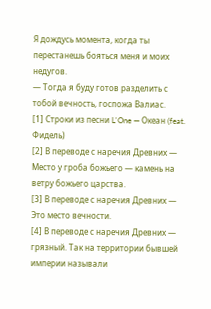Я дождусь момента, когда ты перестанешь бояться меня и моих недугов.
— Тогда я буду готов разделить с тобой вечность, госпожа Валиас.
[1] Строки из песни L'One — Океан (feat. Фидель)
[2] В переводе с наречия Древних — Место у гроба божьего — камень на ветру божьего царства.
[3] В переводе с наречия Древних — Это место вечности.
[4] В переводе с наречия Древних — грязный. Так на территории бывшей империи называли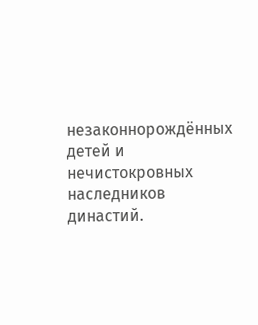незаконнорождённых детей и нечистокровных наследников династий.